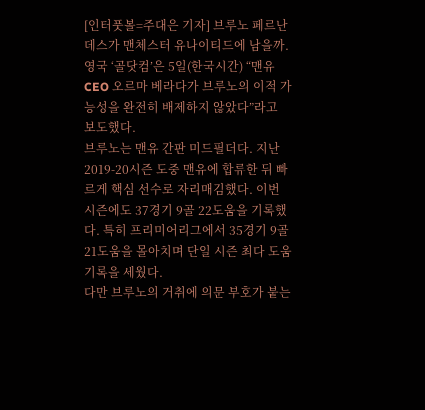[인터풋볼=주대은 기자] 브루노 페르난데스가 맨체스터 유나이티드에 남을까.
영국 ‘골닷컴’은 5일(한국시간) “맨유 CEO 오르마 베라다가 브루노의 이적 가능성을 완전히 배제하지 않았다”라고 보도했다.
브루노는 맨유 간판 미드필더다. 지난 2019-20시즌 도중 맨유에 합류한 뒤 빠르게 핵심 선수로 자리매김했다. 이번 시즌에도 37경기 9골 22도움을 기록했다. 특히 프리미어리그에서 35경기 9골 21도움을 몰아치며 단일 시즌 최다 도움 기록을 세웠다.
다만 브루노의 거취에 의문 부호가 붙는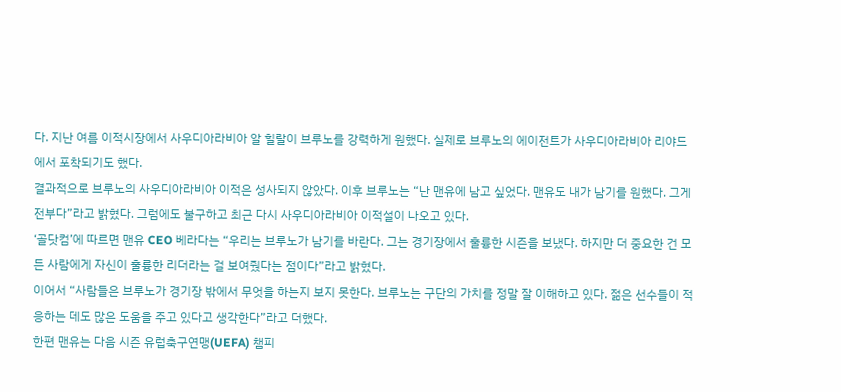다. 지난 여름 이적시장에서 사우디아라비아 알 힐랄이 브루노를 강력하게 원했다. 실제로 브루노의 에이전트가 사우디아라비아 리야드에서 포착되기도 했다.
결과적으로 브루노의 사우디아라비아 이적은 성사되지 않았다. 이후 브루노는 “난 맨유에 남고 싶었다. 맨유도 내가 남기를 원했다. 그게 전부다”라고 밝혔다. 그럼에도 불구하고 최근 다시 사우디아라비아 이적설이 나오고 있다.
‘골닷컴’에 따르면 맨유 CEO 베라다는 “우리는 브루노가 남기를 바란다. 그는 경기장에서 훌륭한 시즌을 보냈다. 하지만 더 중요한 건 모든 사람에게 자신이 훌륭한 리더라는 걸 보여줬다는 점이다”라고 밝혔다.
이어서 “사람들은 브루노가 경기장 밖에서 무엇을 하는지 보지 못한다. 브루노는 구단의 가치를 정말 잘 이해하고 있다. 젊은 선수들이 적응하는 데도 많은 도움을 주고 있다고 생각한다”라고 더했다.
한편 맨유는 다음 시즌 유럽축구연맹(UEFA) 챔피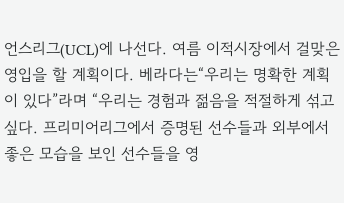언스리그(UCL)에 나선다. 여름 이적시장에서 걸맞은 영입을 할 계획이다. 베라다는“우리는 명확한 계획이 있다”라며 “우리는 경험과 젊음을 적절하게 섞고 싶다. 프리미어리그에서 증명된 선수들과 외부에서 좋은 모습을 보인 선수들을 영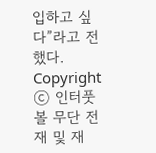입하고 싶다”라고 전했다.
Copyright ⓒ 인터풋볼 무단 전재 및 재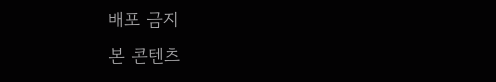배포 금지
본 콘텐츠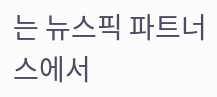는 뉴스픽 파트너스에서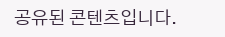공유된 콘텐츠입니다.